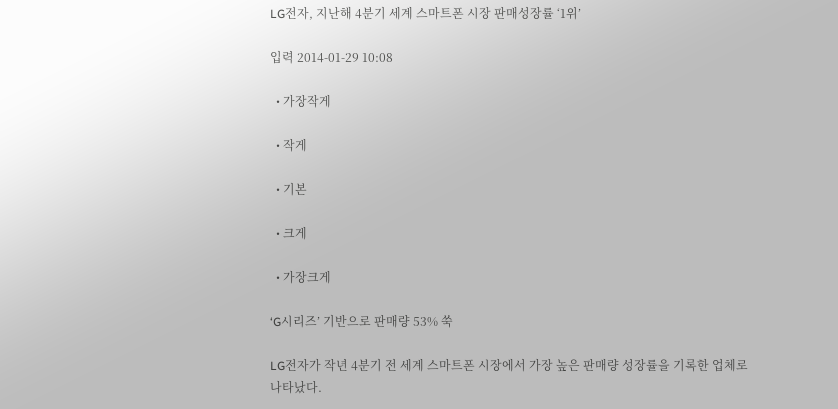LG전자, 지난해 4분기 세계 스마트폰 시장 판매성장률 ‘1위’

입력 2014-01-29 10:08

  • 가장작게

  • 작게

  • 기본

  • 크게

  • 가장크게

‘G시리즈’ 기반으로 판매량 53% 쑥

LG전자가 작년 4분기 전 세계 스마트폰 시장에서 가장 높은 판매량 성장률을 기록한 업체로 나타났다.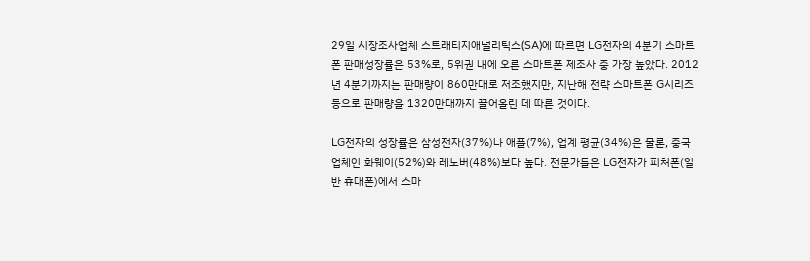29일 시장조사업체 스트래티지애널리틱스(SA)에 따르면 LG전자의 4분기 스마트폰 판매성장률은 53%로, 5위권 내에 오른 스마트폰 제조사 중 가장 높았다. 2012년 4분기까지는 판매량이 860만대로 저조했지만, 지난해 전략 스마트폰 G시리즈 등으로 판매량을 1320만대까지 끌어올린 데 따른 것이다.

LG전자의 성장률은 삼성전자(37%)나 애플(7%), 업계 평균(34%)은 물론, 중국 업체인 화웨이(52%)와 레노버(48%)보다 높다. 전문가들은 LG전자가 피처폰(일반 휴대폰)에서 스마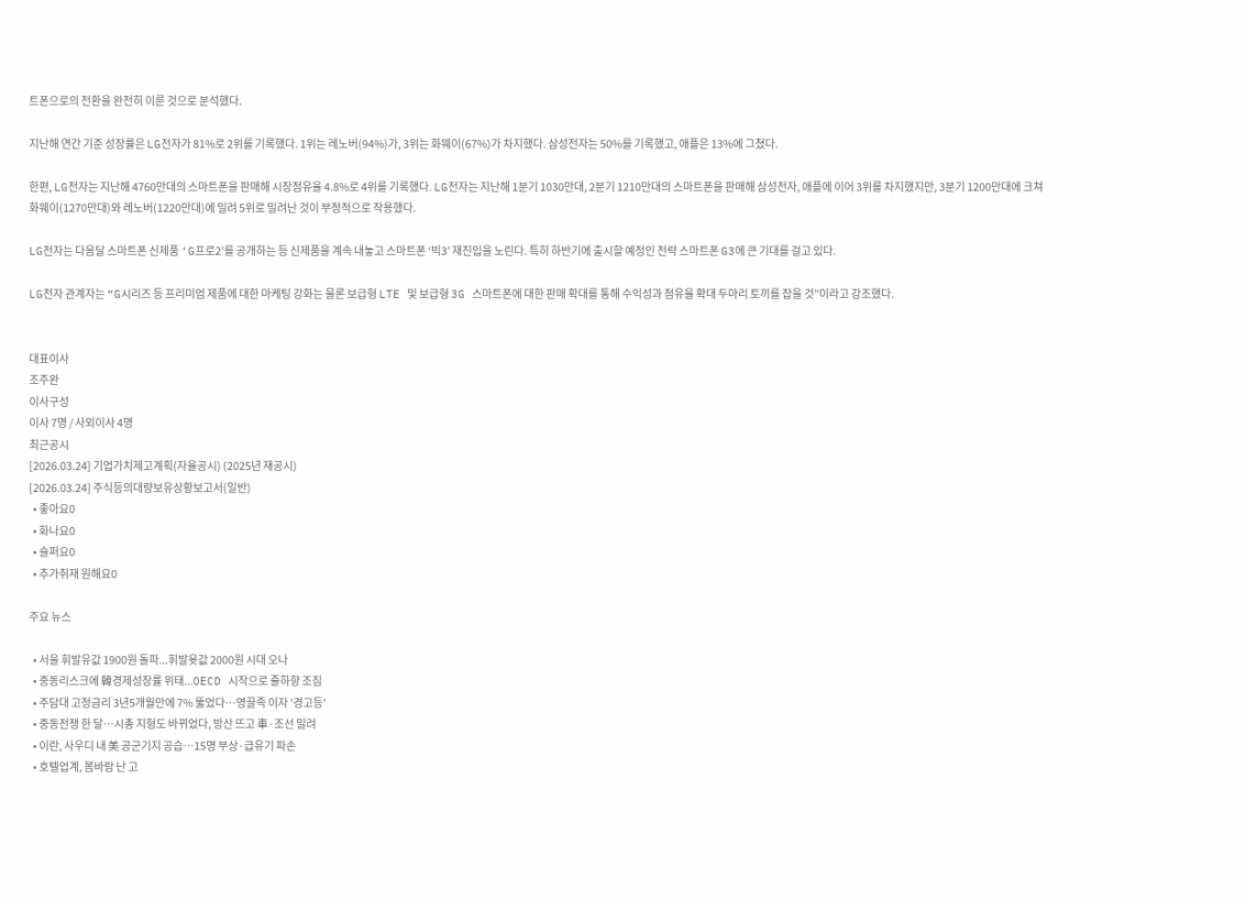트폰으로의 전환을 완전히 이룬 것으로 분석했다.

지난해 연간 기준 성장률은 LG전자가 81%로 2위를 기록했다. 1위는 레노버(94%)가, 3위는 화웨이(67%)가 차지했다. 삼성전자는 50%를 기록했고, 애플은 13%에 그쳤다.

한편, LG전자는 지난해 4760만대의 스마트폰을 판매해 시장점유율 4.8%로 4위를 기록했다. LG전자는 지난해 1분기 1030만대, 2분기 1210만대의 스마트폰을 판매해 삼성전자, 애플에 이어 3위를 차지했지만, 3분기 1200만대에 크쳐 화웨이(1270만대)와 레노버(1220만대)에 밀려 5위로 밀려난 것이 부정적으로 작용했다.

LG전자는 다음달 스마트폰 신제품 ‘G프로2’를 공개하는 등 신제품을 계속 내놓고 스마트폰 ‘빅3’ 재진입을 노린다. 특히 하반기에 출시할 예정인 전략 스마트폰 G3에 큰 기대를 걸고 있다.

LG전자 관계자는 “G시리즈 등 프리미엄 제품에 대한 마케팅 강화는 물론 보급형 LTE 및 보급형 3G 스마트폰에 대한 판매 확대를 통해 수익성과 점유율 확대 두마리 토끼를 잡을 것”이라고 강조했다.


대표이사
조주완
이사구성
이사 7명 / 사외이사 4명
최근공시
[2026.03.24] 기업가치제고계획(자율공시) (2025년 재공시)
[2026.03.24] 주식등의대량보유상황보고서(일반)
  • 좋아요0
  • 화나요0
  • 슬퍼요0
  • 추가취재 원해요0

주요 뉴스

  • 서울 휘발유값 1900원 돌파...휘발윳값 2000원 시대 오나
  • 중동리스크에 韓경제성장률 위태...OECD 시작으로 줄하향 조짐
  • 주담대 고정금리 3년5개월만에 7% 뚫었다…영끌족 이자 '경고등'
  • 중동전쟁 한 달…시총 지형도 바뀌었다, 방산 뜨고 車·조선 밀려
  • 이란, 사우디 내 美 공군기지 공습…15명 부상·급유기 파손
  • 호텔업계, 봄바람 난 고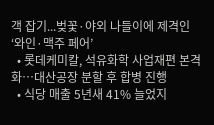객 잡기...벚꽃·야외 나들이에 제격인 ‘와인·맥주 페어’
  • 롯데케미칼, 석유화학 사업재편 본격화…대산공장 분할 후 합병 진행
  • 식당 매출 5년새 41% 늘었지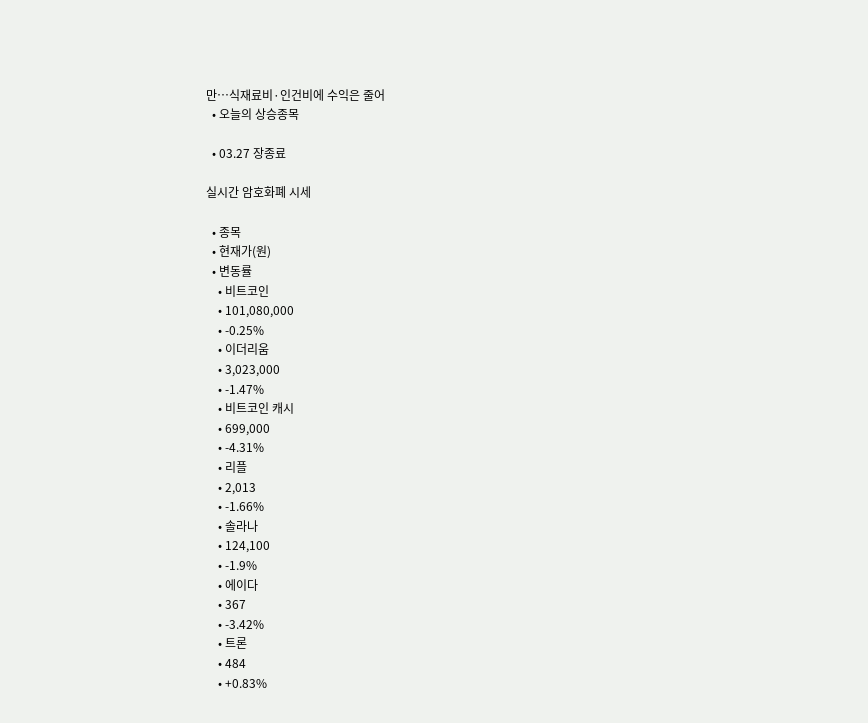만…식재료비·인건비에 수익은 줄어
  • 오늘의 상승종목

  • 03.27 장종료

실시간 암호화폐 시세

  • 종목
  • 현재가(원)
  • 변동률
    • 비트코인
    • 101,080,000
    • -0.25%
    • 이더리움
    • 3,023,000
    • -1.47%
    • 비트코인 캐시
    • 699,000
    • -4.31%
    • 리플
    • 2,013
    • -1.66%
    • 솔라나
    • 124,100
    • -1.9%
    • 에이다
    • 367
    • -3.42%
    • 트론
    • 484
    • +0.83%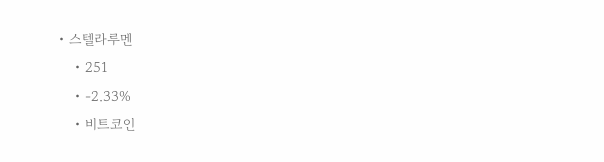• 스텔라루멘
    • 251
    • -2.33%
    • 비트코인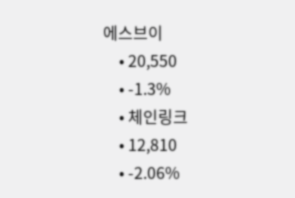에스브이
    • 20,550
    • -1.3%
    • 체인링크
    • 12,810
    • -2.06%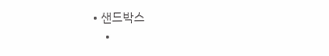• 샌드박스
    •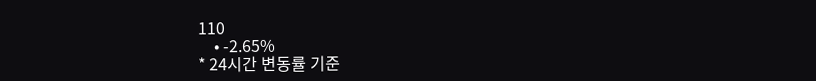110
    • -2.65%
* 24시간 변동률 기준